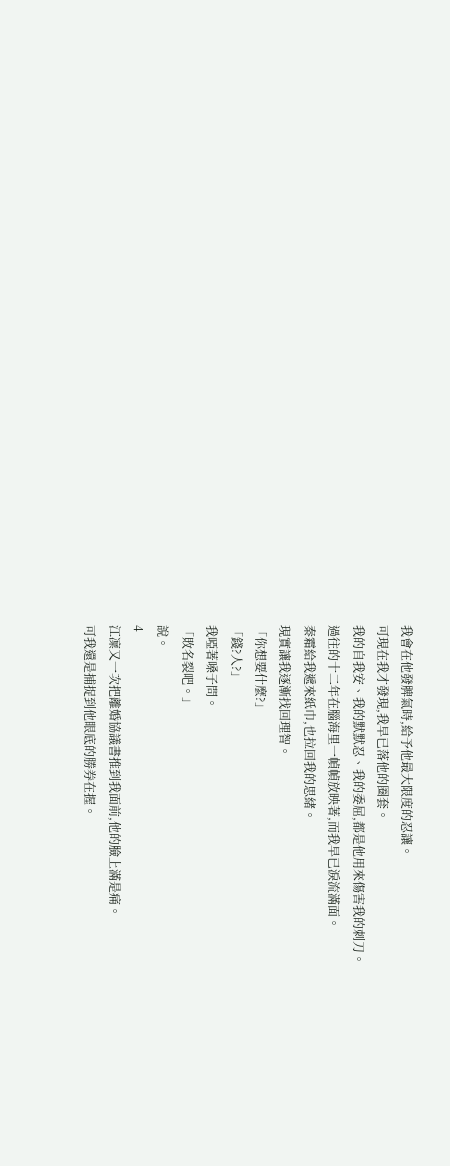我會在他發脾氣時,給予他最大限度的忍讓。
可現在我才發現,我早已落他的圈套。
我的自我安、我的默默忍、我的委屈,都是他用來傷害我的刺刀。
過往的十二年在腦海里一幀幀放映著,而我早已淚流滿面。
秦霜給我遞來紙巾,也拉回我的思緒。
現實讓我逐漸找回理智。
「你想要什麼?」
「錢?人?」
我啞著嗓子問。
「敗名裂吧。」
說。
4
江凜又一次把離婚協議書推到我面前,他的臉上滿是痛。
可我還是捕捉到他眼底的勝券在握。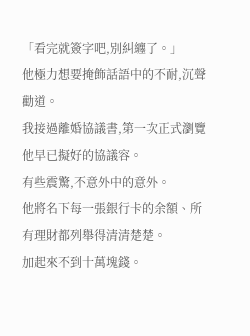「看完就簽字吧,別糾纏了。」
他極力想要掩飾話語中的不耐,沉聲勸道。
我接過離婚協議書,第一次正式瀏覽他早已擬好的協議容。
有些震驚,不意外中的意外。
他將名下每一張銀行卡的余額、所有理財都列舉得清清楚楚。
加起來不到十萬塊錢。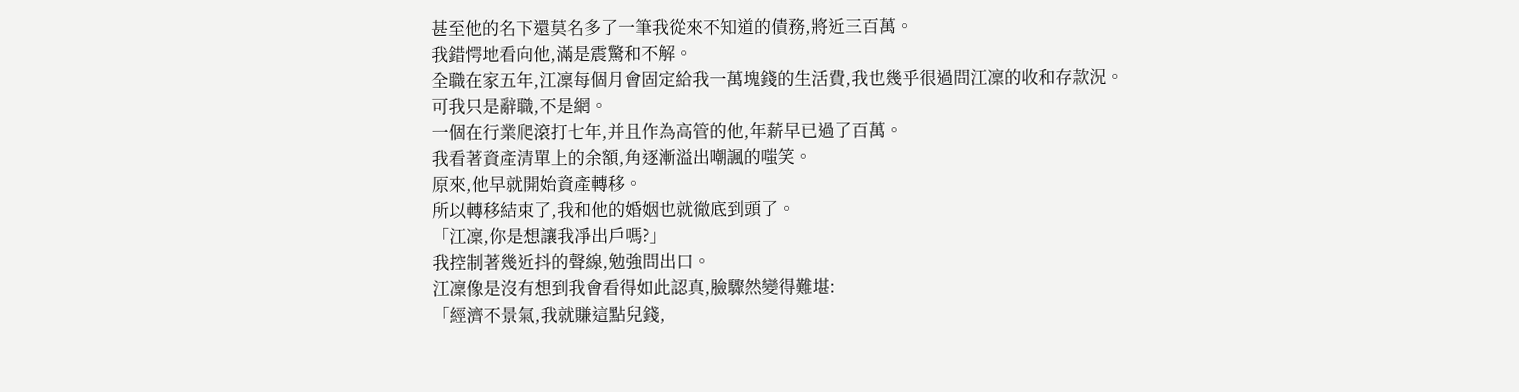甚至他的名下還莫名多了一筆我從來不知道的債務,將近三百萬。
我錯愕地看向他,滿是震驚和不解。
全職在家五年,江凜每個月會固定給我一萬塊錢的生活費,我也幾乎很過問江凜的收和存款況。
可我只是辭職,不是網。
一個在行業爬滾打七年,并且作為高管的他,年薪早已過了百萬。
我看著資產清單上的余額,角逐漸溢出嘲諷的嗤笑。
原來,他早就開始資產轉移。
所以轉移結束了,我和他的婚姻也就徹底到頭了。
「江凜,你是想讓我凈出戶嗎?」
我控制著幾近抖的聲線,勉強問出口。
江凜像是沒有想到我會看得如此認真,臉驟然變得難堪:
「經濟不景氣,我就賺這點兒錢,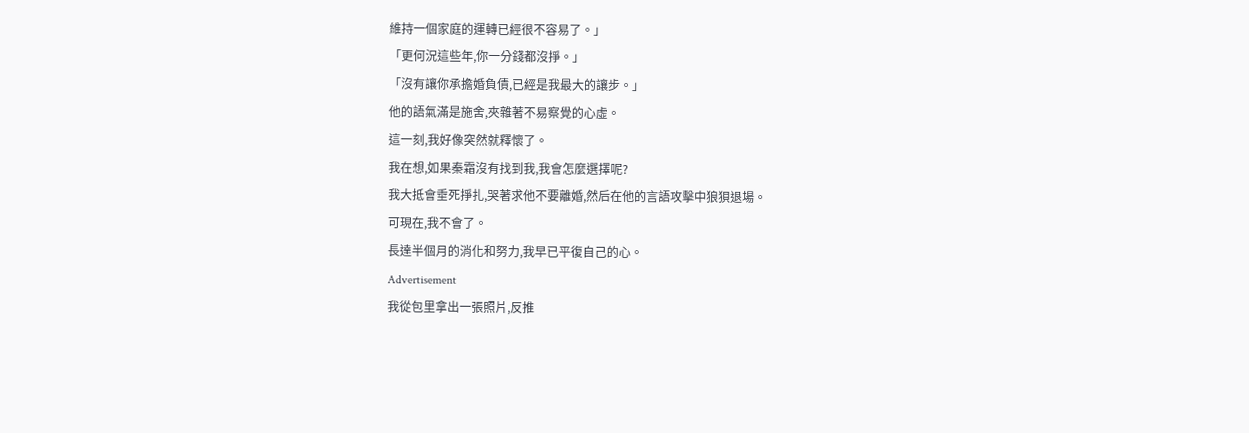維持一個家庭的運轉已經很不容易了。」
「更何況這些年,你一分錢都沒掙。」
「沒有讓你承擔婚負債,已經是我最大的讓步。」
他的語氣滿是施舍,夾雜著不易察覺的心虛。
這一刻,我好像突然就釋懷了。
我在想,如果秦霜沒有找到我,我會怎麼選擇呢?
我大抵會垂死掙扎,哭著求他不要離婚,然后在他的言語攻擊中狼狽退場。
可現在,我不會了。
長達半個月的消化和努力,我早已平復自己的心。
Advertisement
我從包里拿出一張照片,反推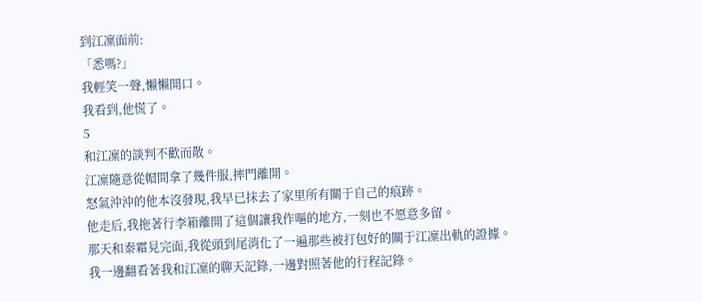到江凜面前:
「悉嗎?」
我輕笑一聲,懶懶開口。
我看到,他慌了。
5
和江凜的談判不歡而散。
江凜隨意從帽間拿了幾件服,摔門離開。
怒氣沖沖的他本沒發現,我早已抹去了家里所有關于自己的痕跡。
他走后,我拖著行李箱離開了這個讓我作嘔的地方,一刻也不愿意多留。
那天和秦霜見完面,我從頭到尾消化了一遍那些被打包好的關于江凜出軌的證據。
我一邊翻看著我和江凜的聊天記錄,一邊對照著他的行程記錄。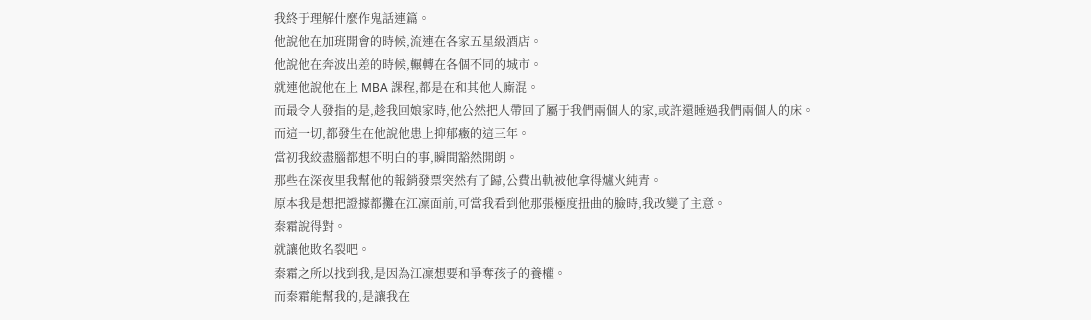我終于理解什麼作鬼話連篇。
他說他在加班開會的時候,流連在各家五星級酒店。
他說他在奔波出差的時候,輾轉在各個不同的城市。
就連他說他在上 MBA 課程,都是在和其他人廝混。
而最令人發指的是,趁我回娘家時,他公然把人帶回了屬于我們兩個人的家,或許還睡過我們兩個人的床。
而這一切,都發生在他說他患上抑郁癥的這三年。
當初我絞盡腦都想不明白的事,瞬間豁然開朗。
那些在深夜里我幫他的報銷發票突然有了歸,公費出軌被他拿得爐火純青。
原本我是想把證據都攤在江凜面前,可當我看到他那張極度扭曲的臉時,我改變了主意。
秦霜說得對。
就讓他敗名裂吧。
秦霜之所以找到我,是因為江凜想要和爭奪孩子的養權。
而秦霜能幫我的,是讓我在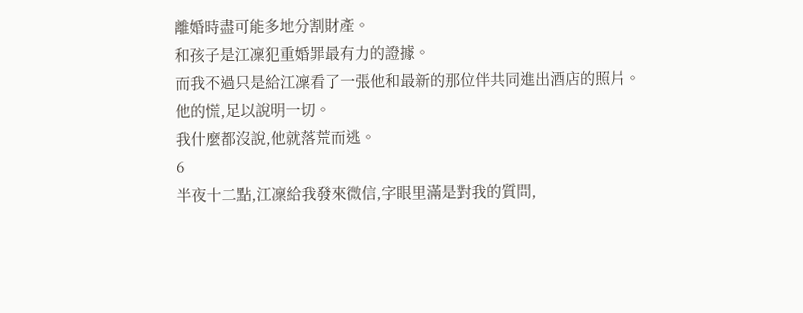離婚時盡可能多地分割財產。
和孩子是江凜犯重婚罪最有力的證據。
而我不過只是給江凜看了一張他和最新的那位伴共同進出酒店的照片。
他的慌,足以說明一切。
我什麼都沒說,他就落荒而逃。
6
半夜十二點,江凜給我發來微信,字眼里滿是對我的質問,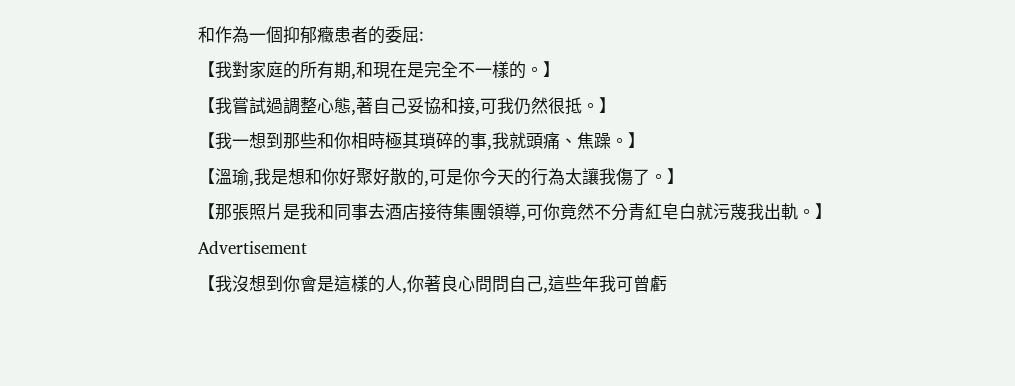和作為一個抑郁癥患者的委屈:
【我對家庭的所有期,和現在是完全不一樣的。】
【我嘗試過調整心態,著自己妥協和接,可我仍然很抵。】
【我一想到那些和你相時極其瑣碎的事,我就頭痛、焦躁。】
【溫瑜,我是想和你好聚好散的,可是你今天的行為太讓我傷了。】
【那張照片是我和同事去酒店接待集團領導,可你竟然不分青紅皂白就污蔑我出軌。】
Advertisement
【我沒想到你會是這樣的人,你著良心問問自己,這些年我可曾虧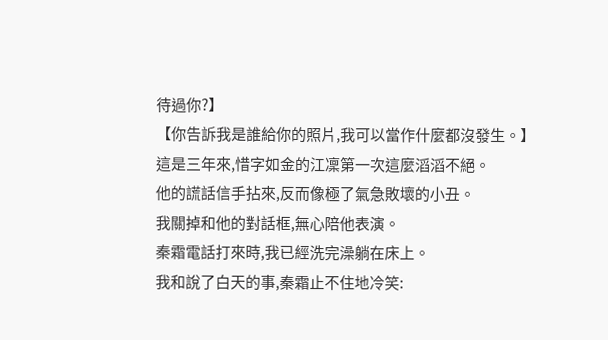待過你?】
【你告訴我是誰給你的照片,我可以當作什麼都沒發生。】
這是三年來,惜字如金的江凜第一次這麼滔滔不絕。
他的謊話信手拈來,反而像極了氣急敗壞的小丑。
我關掉和他的對話框,無心陪他表演。
秦霜電話打來時,我已經洗完澡躺在床上。
我和說了白天的事,秦霜止不住地冷笑: